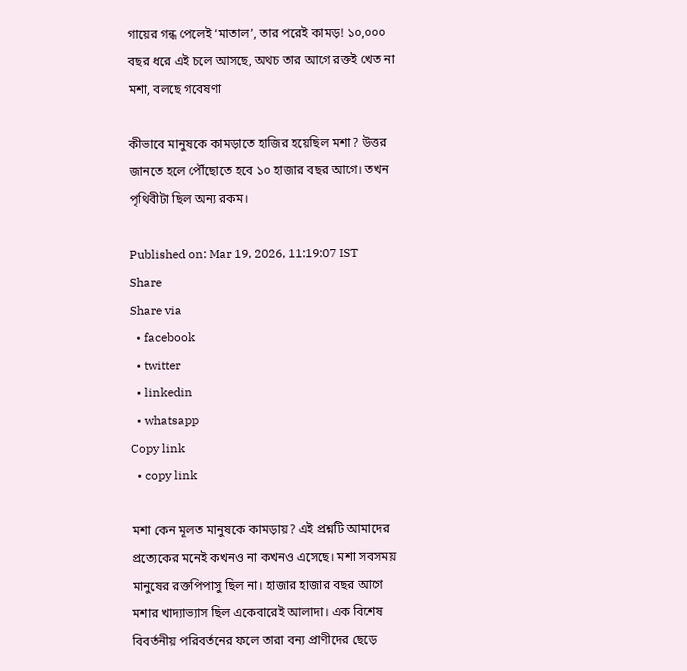গায়ের গন্ধ পেলেই ‘মাতাল’, তার পরেই কামড়! ১০,০০০ বছর ধরে এই চলে আসছে, অথচ তার আগে রক্তই খেত না মশা, বলছে গবেষণা

কীভাবে মানুষকে কামড়াতে হাজির হয়েছিল মশা? উত্তর জানতে হলে পৌঁছোতে হবে ১০ হাজার বছর আগে। তখন পৃথিবীটা ছিল অন্য রকম।

Published on: Mar 19, 2026, 11:19:07 IST
Share
Share via
  • facebook
  • twitter
  • linkedin
  • whatsapp
Copy link
  • copy link

মশা কেন মূলত মানুষকে কামড়ায়? এই প্রশ্নটি আমাদের প্রত্যেকের মনেই কখনও না কখনও এসেছে। মশা সবসময় মানুষের রক্তপিপাসু ছিল না। হাজার হাজার বছর আগে মশার খাদ্যাভ্যাস ছিল একেবারেই আলাদা। এক বিশেষ বিবর্তনীয় পরিবর্তনের ফলে তারা বন্য প্রাণীদের ছেড়ে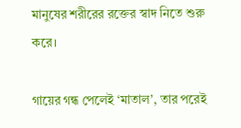মানুষের শরীরের রক্তের স্বাদ নিতে শুরু করে।

গায়ের গন্ধ পেলেই ‘মাতাল’, তার পরেই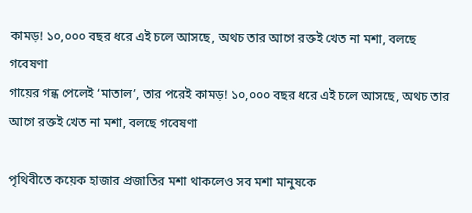কামড়! ১০,০০০ বছর ধরে এই চলে আসছে, অথচ তার আগে রক্তই খেত না মশা, বলছে গবেষণা
গায়ের গন্ধ পেলেই ‘মাতাল’, তার পরেই কামড়! ১০,০০০ বছর ধরে এই চলে আসছে, অথচ তার আগে রক্তই খেত না মশা, বলছে গবেষণা

পৃথিবীতে কয়েক হাজার প্রজাতির মশা থাকলেও সব মশা মানুষকে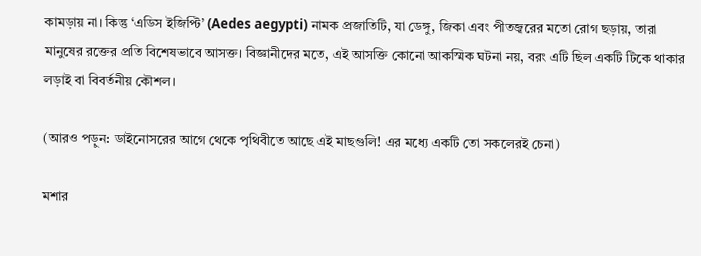কামড়ায় না। কিন্তু ‘এডিস ইজিপ্টি’ (Aedes aegypti) নামক প্রজাতিটি, যা ডেঙ্গু, জিকা এবং পীতজ্বরের মতো রোগ ছড়ায়, তারা মানুষের রক্তের প্রতি বিশেষভাবে আসক্ত। বিজ্ঞানীদের মতে, এই আসক্তি কোনো আকস্মিক ঘটনা নয়, বরং এটি ছিল একটি টিকে থাকার লড়াই বা বিবর্তনীয় কৌশল।

(আরও পড়ুন: ডাইনোসরের আগে থেকে পৃথিবীতে আছে এই মাছগুলি! এর মধ্যে একটি তো সকলেরই চেনা)

মশার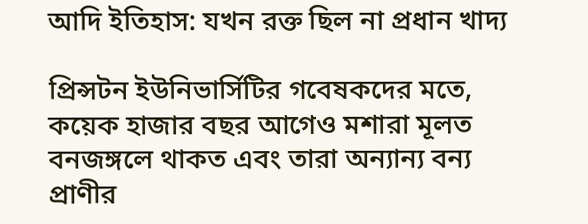আদি ইতিহাস: যখন রক্ত ছিল না প্রধান খাদ্য

প্রিন্সটন ইউনিভার্সিটির গবেষকদের মতে, কয়েক হাজার বছর আগেও মশারা মূলত বনজঙ্গলে থাকত এবং তারা অন্যান্য বন্য প্রাণীর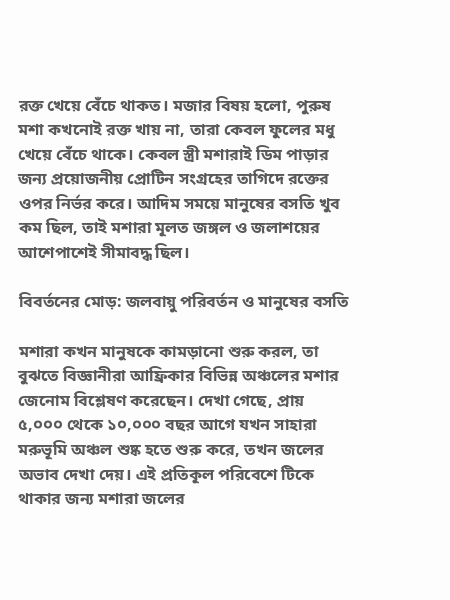রক্ত খেয়ে বেঁচে থাকত। মজার বিষয় হলো, পুরুষ মশা কখনোই রক্ত খায় না, তারা কেবল ফুলের মধু খেয়ে বেঁচে থাকে। কেবল স্ত্রী মশারাই ডিম পাড়ার জন্য প্রয়োজনীয় প্রোটিন সংগ্রহের তাগিদে রক্তের ওপর নির্ভর করে। আদিম সময়ে মানুষের বসতি খুব কম ছিল, তাই মশারা মূলত জঙ্গল ও জলাশয়ের আশেপাশেই সীমাবদ্ধ ছিল।

বিবর্তনের মোড়: জলবায়ু পরিবর্তন ও মানুষের বসতি

মশারা কখন মানুষকে কামড়ানো শুরু করল, তা বুঝতে বিজ্ঞানীরা আফ্রিকার বিভিন্ন অঞ্চলের মশার জেনোম বিশ্লেষণ করেছেন। দেখা গেছে, প্রায় ৫,০০০ থেকে ১০,০০০ বছর আগে যখন সাহারা মরুভূমি অঞ্চল শুষ্ক হতে শুরু করে, তখন জলের অভাব দেখা দেয়। এই প্রতিকূল পরিবেশে টিকে থাকার জন্য মশারা জলের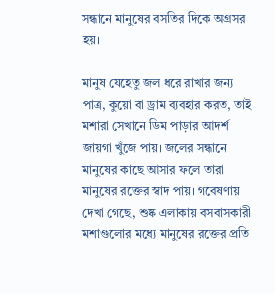সন্ধানে মানুষের বসতির দিকে অগ্রসর হয়।

মানুষ যেহেতু জল ধরে রাখার জন্য পাত্র, কুয়ো বা ড্রাম ব্যবহার করত, তাই মশারা সেখানে ডিম পাড়ার আদর্শ জায়গা খুঁজে পায়। জলের সন্ধানে মানুষের কাছে আসার ফলে তারা মানুষের রক্তের স্বাদ পায়। গবেষণায় দেখা গেছে, শুষ্ক এলাকায় বসবাসকারী মশাগুলোর মধ্যে মানুষের রক্তের প্রতি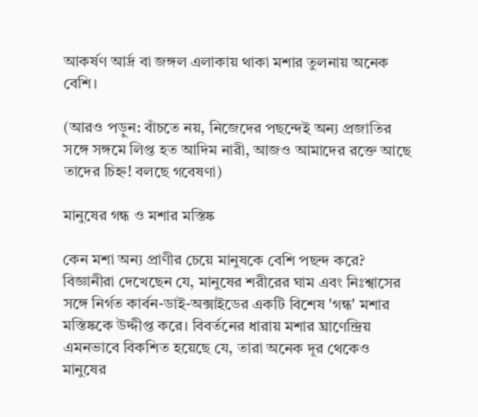আকর্ষণ আর্দ্র বা জঙ্গল এলাকায় থাকা মশার তুলনায় অনেক বেশি।

(আরও পড়ুন: বাঁচতে নয়, নিজেদের পছন্দেই অন্য প্রজাতির সঙ্গে সঙ্গমে লিপ্ত হত আদিম নারী, আজও আমাদের রক্তে আছে তাদের চিহ্ন! বলছে গবেষণা)

মানুষের গন্ধ ও মশার মস্তিষ্ক

কেন মশা অন্য প্রাণীর চেয়ে মানুষকে বেশি পছন্দ করে? বিজ্ঞানীরা দেখেছেন যে, মানুষের শরীরের ঘাম এবং নিঃশ্বাসের সঙ্গে নির্গত কার্বন-ডাই-অক্সাইডের একটি বিশেষ 'গন্ধ' মশার মস্তিষ্ককে উদ্দীপ্ত করে। বিবর্তনের ধারায় মশার ঘ্রাণেন্দ্রিয় এমনভাবে বিকশিত হয়েছে যে, তারা অনেক দূর থেকেও মানুষের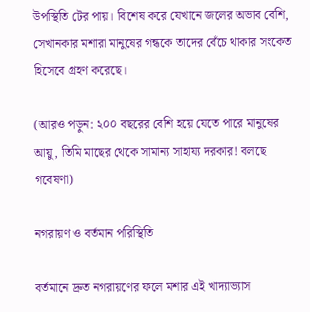উপস্থিতি টের পায়। বিশেষ করে যেখানে জলের অভাব বেশি, সেখানকার মশারা মানুষের গন্ধকে তাদের বেঁচে থাকার সংকেত হিসেবে গ্রহণ করেছে।

(আরও পড়ুন: ২০০ বছরের বেশি হয়ে যেতে পারে মানুষের আয়ু, তিমি মাছের থেকে সামান্য সাহায্য দরকার! বলছে গবেষণা)

নগরায়ণ ও বর্তমান পরিস্থিতি

বর্তমানে দ্রুত নগরায়ণের ফলে মশার এই খাদ্যাভ্যাস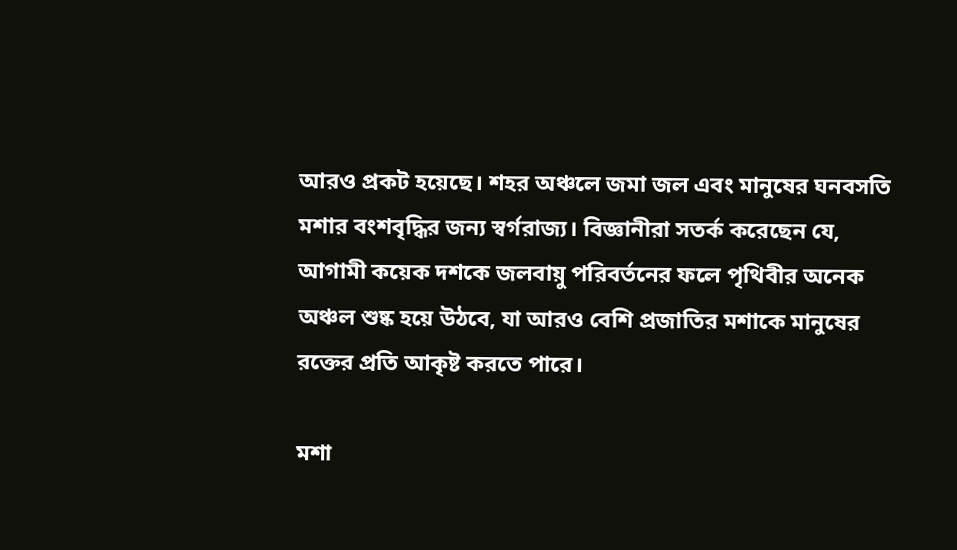আরও প্রকট হয়েছে। শহর অঞ্চলে জমা জল এবং মানুষের ঘনবসতি মশার বংশবৃদ্ধির জন্য স্বর্গরাজ্য। বিজ্ঞানীরা সতর্ক করেছেন যে, আগামী কয়েক দশকে জলবায়ু পরিবর্তনের ফলে পৃথিবীর অনেক অঞ্চল শুষ্ক হয়ে উঠবে, যা আরও বেশি প্রজাতির মশাকে মানুষের রক্তের প্রতি আকৃষ্ট করতে পারে।

মশা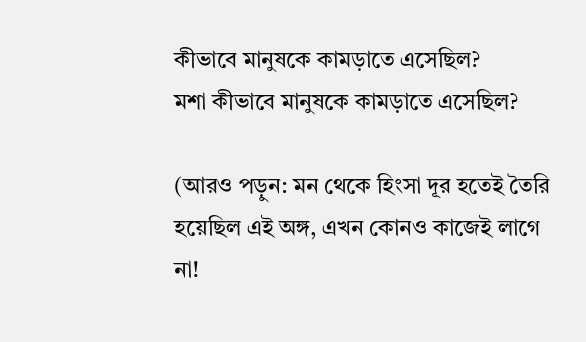কীভাবে মানুষকে কামড়াতে এসেছিল?
মশা কীভাবে মানুষকে কামড়াতে এসেছিল?

(আরও পড়ুন: মন থেকে হিংসা দূর হতেই তৈরি হয়েছিল এই অঙ্গ, এখন কোনও কাজেই লাগে না!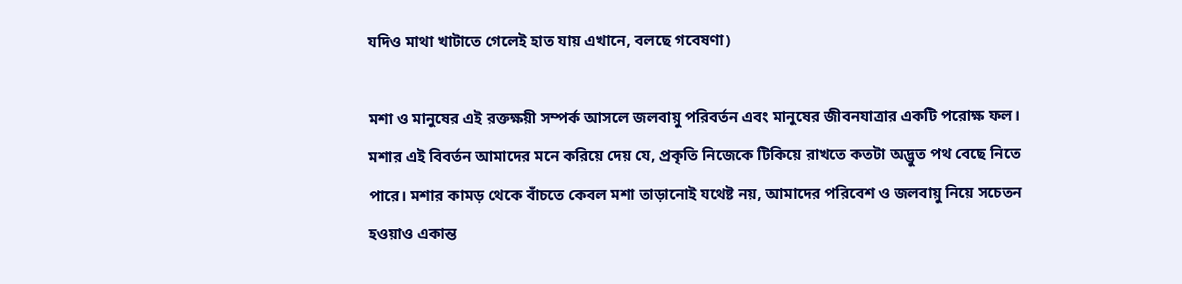যদিও মাথা খাটাতে গেলেই হাত যায় এখানে, বলছে গবেষণা)

মশা ও মানুষের এই রক্তক্ষয়ী সম্পর্ক আসলে জলবায়ু পরিবর্তন এবং মানুষের জীবনযাত্রার একটি পরোক্ষ ফল। মশার এই বিবর্তন আমাদের মনে করিয়ে দেয় যে, প্রকৃতি নিজেকে টিকিয়ে রাখতে কতটা অদ্ভুত পথ বেছে নিতে পারে। মশার কামড় থেকে বাঁচতে কেবল মশা তাড়ানোই যথেষ্ট নয়, আমাদের পরিবেশ ও জলবায়ু নিয়ে সচেতন হওয়াও একান্ত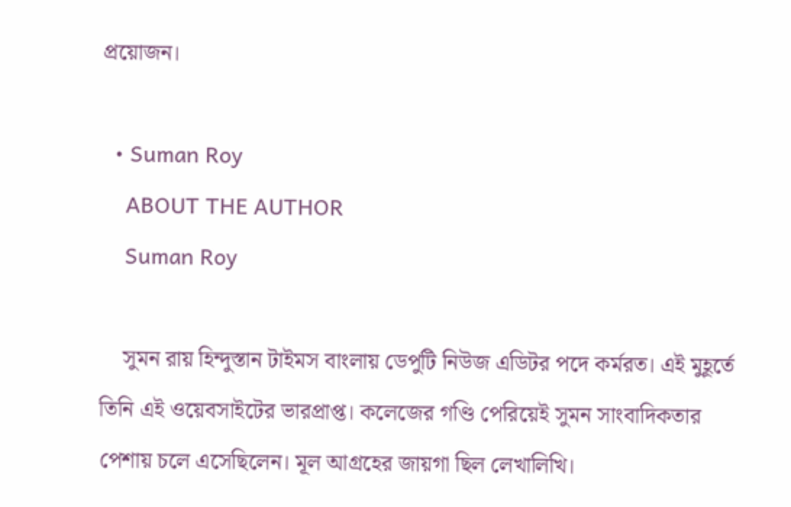প্রয়োজন।

  • Suman Roy
    ABOUT THE AUTHOR
    Suman Roy

    সুমন রায় হিন্দুস্তান টাইমস বাংলায় ডেপুটি নিউজ এডিটর পদে কর্মরত। এই মুহূর্তে তিনি এই ওয়েবসাইটের ভারপ্রাপ্ত। কলেজের গণ্ডি পেরিয়েই সুমন সাংবাদিকতার পেশায় চলে এসেছিলেন। মূল আগ্রহের জায়গা ছিল লেখালিখি।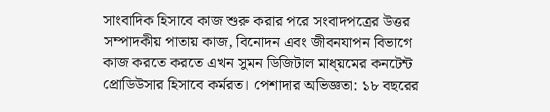সাংবাদিক হিসাবে কাজ শুরু করার পরে সংবাদপত্রের উত্তর সম্পাদকীয় পাতায় কাজ, বিনোদন এবং জীবনযাপন বিভাগে কাজ করতে করতে এখন সুমন ডিজিটাল মাধ্য়মের কনটেন্ট প্রোডিউসার হিসাবে কর্মরত। পেশাদার অভিজ্ঞতা: ১৮ বছরের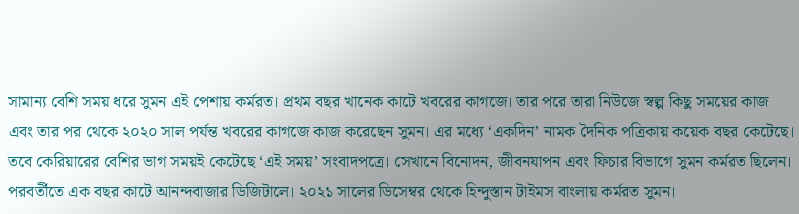সামান্য বেশি সময় ধরে সুমন এই পেশায় কর্মরত। প্রথম বছর খানেক কাটে খবরের কাগজে। তার পরে তারা নিউজে স্বল্প কিছু সময়ের কাজ এবং তার পর থেকে ২০২০ সাল পর্যন্ত খবরের কাগজে কাজ করেছেন সুমন। এর মধ্যে ‘একদিন’ নামক দৈনিক পত্রিকায় কয়েক বছর কেটেছে। তবে কেরিয়ারের বেশির ভাগ সময়ই কেটেছে ‘এই সময়’ সংবাদপত্রে। সেখানে বিনোদন, জীবনযাপন এবং ফিচার বিভাগে সুমন কর্মরত ছিলেন। পরবর্তীতে এক বছর কাটে আনন্দবাজার ডিজিটালে। ২০২১ সালের ডিসেম্বর থেকে হিন্দুস্তান টাইমস বাংলায় কর্মরত সুমন।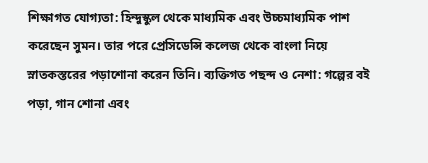শিক্ষাগত যোগ্যতা: হিন্দুস্কুল থেকে মাধ্যমিক এবং উচ্চমাধ্যমিক পাশ করেছেন সুমন। তার পরে প্রেসিডেন্সি কলেজ থেকে বাংলা নিয়ে স্নাতকস্তরের পড়াশোনা করেন তিনি। ব্যক্তিগত পছন্দ ও নেশা: গল্পের বই পড়া, গান শোনা এবং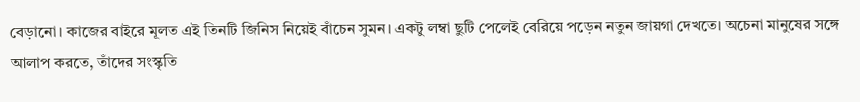বেড়ানো। কাজের বাইরে মূলত এই তিনটি জিনিস নিয়েই বাঁচেন সুমন। একটু লম্বা ছুটি পেলেই বেরিয়ে পড়েন নতুন জায়গা দেখতে। অচেনা মানুষের সঙ্গে আলাপ করতে, তাঁদের সংস্কৃতি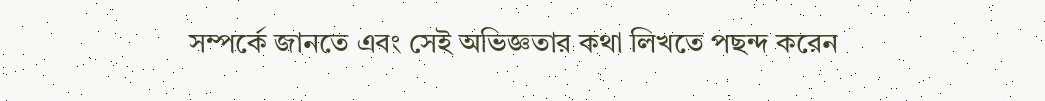সম্পর্কে জানতে এবং সেই অভিজ্ঞতার কথা লিখতে পছন্দ করেন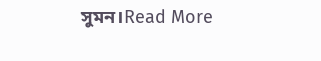সুমন।Read More